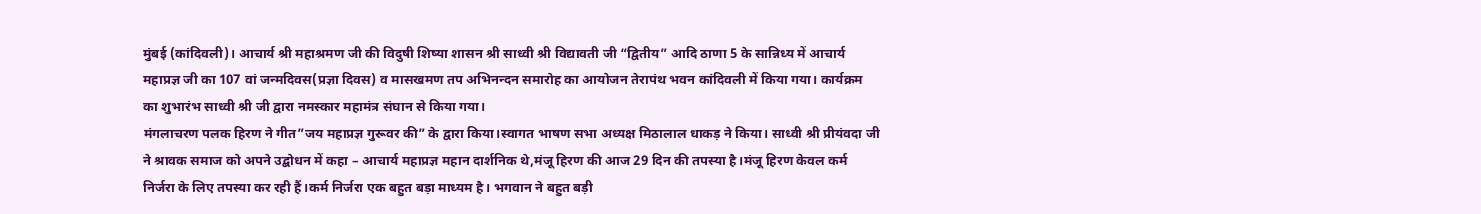मुंबई (कांदिवली)। आचार्य श्री महाश्रमण जी की विदुषी शिष्या शासन श्री साध्वी श्री विद्यावती जी “द्वितीय” आदि ठाणा 5 के सान्निध्य में आचार्य महाप्रज्ञ जी का 107 वां जन्मदिवस(प्रज्ञा दिवस) व मासखमण तप अभिनन्दन समारोह का आयोजन तेरापंथ भवन कांदिवली में किया गया। कार्यक्रम का शुभारंभ साध्वी श्री जी द्वारा नमस्कार महामंत्र संघान से किया गया।
मंगलाचरण पलक हिरण ने गीत”जय महाप्रज्ञ गुरूवर की” के द्वारा किया।स्वागत भाषण सभा अध्यक्ष मिठालाल धाकड़ ने किया। साध्वी श्री प्रीयंवदा जी ने श्रावक समाज को अपने उद्बोधन में कहा – आचार्य महाप्रज्ञ महान दार्शनिक थे,मंजू हिरण की आज 29 दिन की तपस्या है।मंजू हिरण केवल कर्म निर्जरा के लिए तपस्या कर रही हैं।कर्म निर्जरा एक बहुत बड़ा माध्यम है। भगवान ने बहुत बड़ी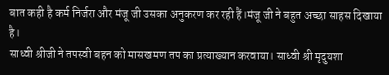बात कही है कर्म निर्जरा और मंजू जी उसका अनुकरण कर रही हैं।मंजू जी ने बहुत अच्छा साहस दिखाया है।
साध्वी श्रीजी ने तपस्वी बहन को मासखमण तप का प्रत्याख्यान करवाया। साध्वी श्री मृदुयशा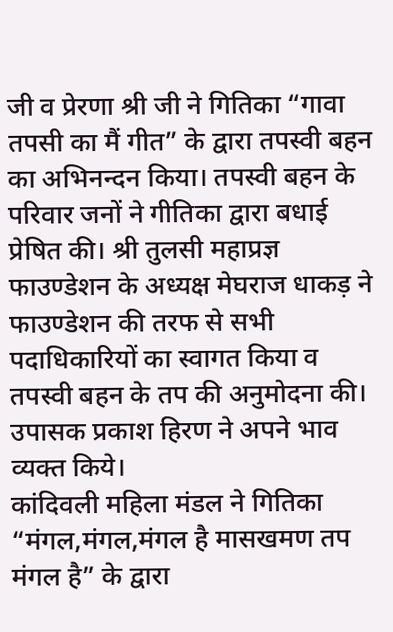जी व प्रेरणा श्री जी ने गितिका “गावा तपसी का मैं गीत” के द्वारा तपस्वी बहन का अभिनन्दन किया। तपस्वी बहन के परिवार जनों ने गीतिका द्वारा बधाई प्रेषित की। श्री तुलसी महाप्रज्ञ फाउण्डेशन के अध्यक्ष मेघराज धाकड़ ने फाउण्डेशन की तरफ से सभी पदाधिकारियों का स्वागत किया व तपस्वी बहन के तप की अनुमोदना की। उपासक प्रकाश हिरण ने अपने भाव व्यक्त किये।
कांदिवली महिला मंडल ने गितिका “मंगल,मंगल,मंगल है मासखमण तप मंगल है” के द्वारा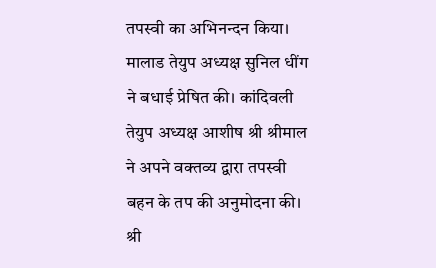तपस्वी का अभिनन्दन किया। मालाड तेयुप अध्यक्ष सुनिल धींग ने बधाई प्रेषित की। कांदिवली तेयुप अध्यक्ष आशीष श्री श्रीमाल ने अपने वक्तव्य द्वारा तपस्वी बहन के तप की अनुमोदना की। श्री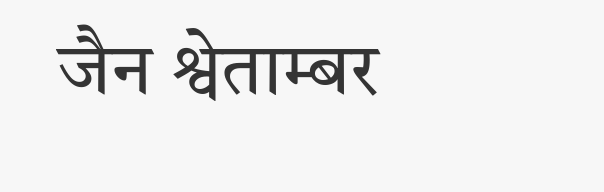जैन श्वेताम्बर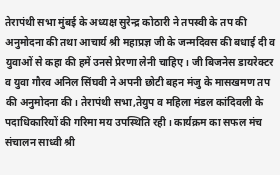तेरापंथी सभा मुंबई के अध्यक्ष सुरेन्द्र कोठारी ने तपस्वी के तप की अनुमोदना की तथा आचार्य श्री महाप्रज्ञ जी के जन्मदिवस की बधाई दी व युवाओं से कहा की हमें उनसे प्रेरणा लेनी चाहिए। जी बिजनेस डायरेक्टर व युवा गौरव अनिल सिंघवी ने अपनी छोटी बहन मंजु के मासखमण तप की अनुमोदना की। तेरापंथी सभा,तेयुप व महिला मंडल कांदिवली के पदाधिकारियों की गरिमा मय उपस्थिति रही। कार्यक्रम का सफल मंच संचालन साध्वी श्री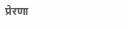प्रेरणा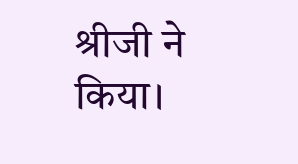श्रीजी ने किया।